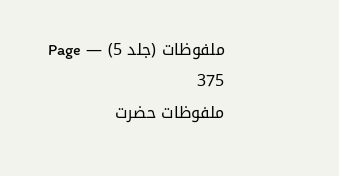ملفوظات (جلد 5) — Page 375
ملفوظات حضرت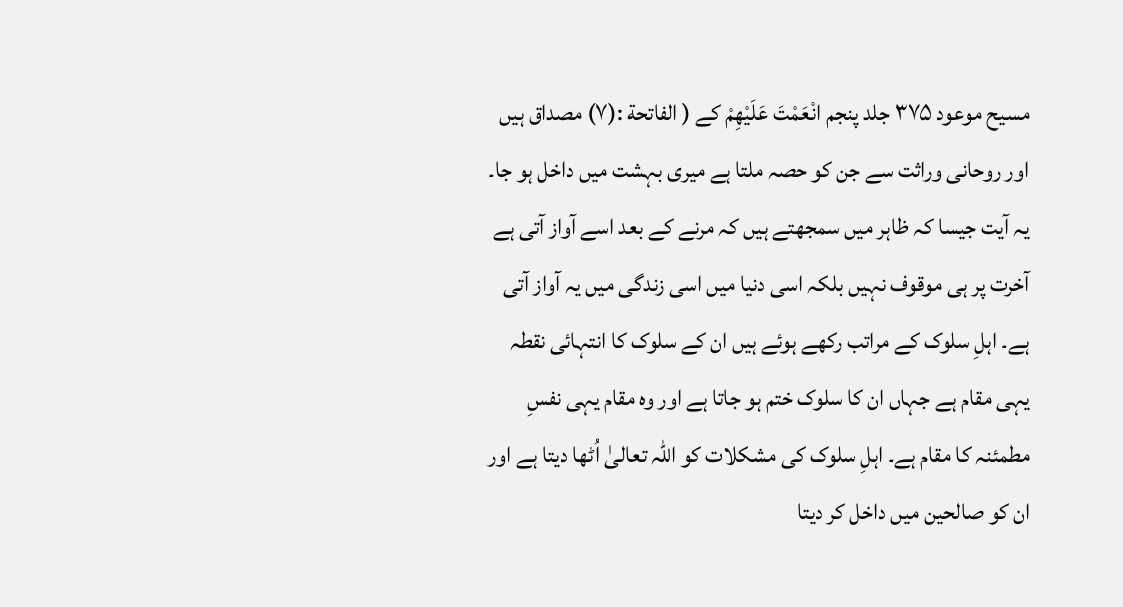مسیح موعود ۳۷۵ جلد پنجم انْعَمْتَ عَلَيْهِمْ کے ( الفاتحة :(۷) مصداق ہیں اور روحانی وراثت سے جن کو حصہ ملتا ہے میری بہشت میں داخل ہو جا۔ یہ آیت جیسا کہ ظاہر میں سمجھتے ہیں کہ مرنے کے بعد اسے آواز آتی ہے آخرت پر ہی موقوف نہیں بلکہ اسی دنیا میں اسی زندگی میں یہ آواز آتی ہے۔ اہلِ سلوک کے مراتب رکھے ہوئے ہیں ان کے سلوک کا انتہائی نقطہ یہی مقام ہے جہاں ان کا سلوک ختم ہو جاتا ہے اور وہ مقام یہی نفسِ مطمئنہ کا مقام ہے۔ اہلِ سلوک کی مشکلات کو اللہ تعالیٰ اُٹھا دیتا ہے اور ان کو صالحین میں داخل کر دیتا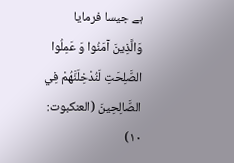ہے جیسا فرمایا وَالَّذِينَ آمَنُوا وَ عَمِلُوا الصَّلِحَتِ لَنُدْخِلَنَّهُمْ فِي الصَّالِحِينَ (العنكبوت: ۱۰)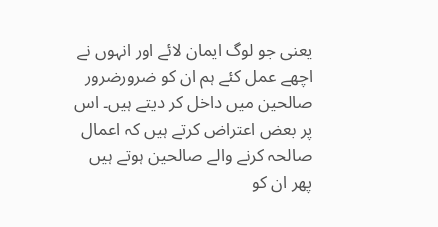یعنی جو لوگ ایمان لائے اور انہوں نے اچھے عمل کئے ہم ان کو ضرورضرور صالحین میں داخل کر دیتے ہیں۔ اس پر بعض اعتراض کرتے ہیں کہ اعمال صالحہ کرنے والے صالحین ہوتے ہیں پھر ان کو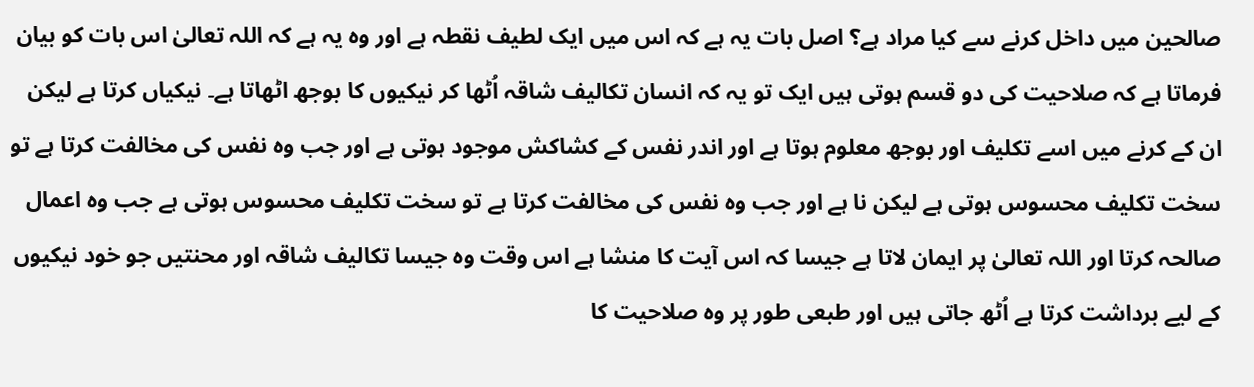صالحین میں داخل کرنے سے کیا مراد ہے؟ اصل بات یہ ہے کہ اس میں ایک لطیف نقطہ ہے اور وہ یہ ہے کہ اللہ تعالیٰ اس بات کو بیان فرماتا ہے کہ صلاحیت کی دو قسم ہوتی ہیں ایک تو یہ کہ انسان تکالیف شاقہ اُٹھا کر نیکیوں کا بوجھ اٹھاتا ہے۔ نیکیاں کرتا ہے لیکن ان کے کرنے میں اسے تکلیف اور بوجھ معلوم ہوتا ہے اور اندر نفس کے کشاکش موجود ہوتی ہے اور جب وہ نفس کی مخالفت کرتا ہے تو سخت تکلیف محسوس ہوتی ہے لیکن نا ہے اور جب وہ نفس کی مخالفت کرتا ہے تو سخت تکلیف محسوس ہوتی ہے جب وہ اعمال صالحہ کرتا اور اللہ تعالیٰ پر ایمان لاتا ہے جیسا کہ اس آیت کا منشا ہے اس وقت وہ جیسا تکالیف شاقہ اور محنتیں جو خود نیکیوں کے لیے برداشت کرتا ہے اُٹھ جاتی ہیں اور طبعی طور پر وہ صلاحیت کا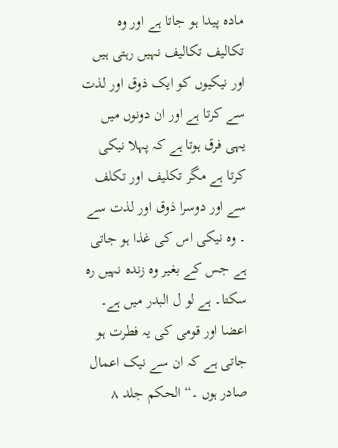مادہ پیدا ہو جاتا ہے اور وہ تکالیف تکالیف نہیں رہتی ہیں اور نیکیوں کو ایک ذوق اور لذت سے کرتا ہے اور ان دونوں میں یہی فرق ہوتا ہے کہ پہلا نیکی کرتا ہے مگر تکلیف اور تکلف سے اور دوسرا ذوق اور لذت سے ۔ وہ نیکی اس کی غذا ہو جاتی ہے جس کے بغیر وہ زندہ نہیں رہ سکتا۔ ہے لو ل البدر میں ہے۔ اعضا اور قومی کی یہ فطرت ہو جاتی ہے کہ ان سے نیک اعمال صادر ہوں ۔“ الحکم جلد ۸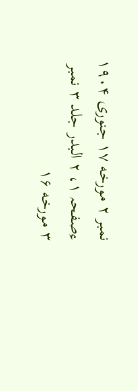نمبر ۲ مورخه ۱۷ جنوری ۱۹۰۴ ءصفحہ ۱، ۲ البدر جلد ۳ نمبر ۳ مورخه ۱۶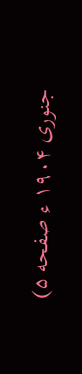جنوری ۱۹۰۴ ء صفحه ۵)